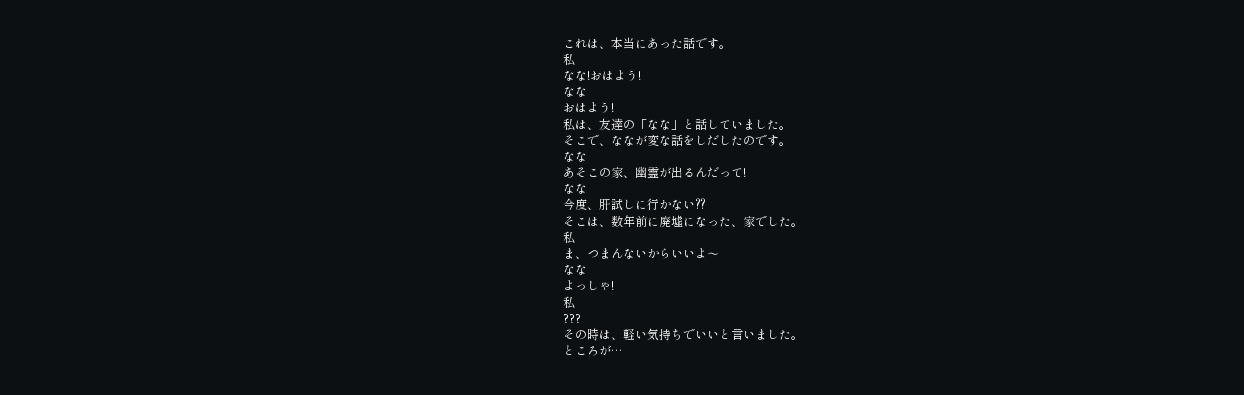これは、本当にあった話です。
私
なな!おはよう!
なな
おはよう!
私は、友達の「なな」と話していました。
そこで、ななが変な話をしだしたのです。
なな
あそこの家、幽霊が出るんだって!
なな
今度、肝試しに行かない⁇
そこは、数年前に廃墟になった、家でした。
私
ま、つまんないからいいよ〜
なな
よっしゃ!
私
???
その時は、軽い気持ちでいいと言いました。
ところが…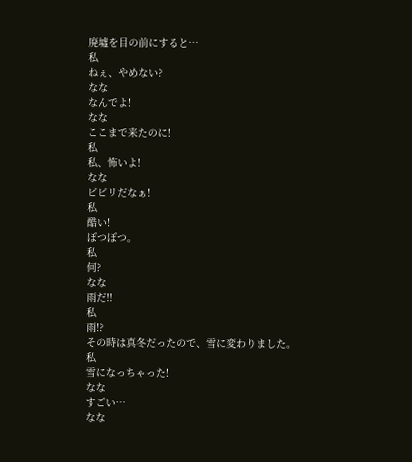廃墟を目の前にすると…
私
ねぇ、やめない?
なな
なんでよ!
なな
ここまで来たのに!
私
私、怖いよ!
なな
ビビリだなぁ!
私
酷い!
ぽつぽつ。
私
何?
なな
雨だ‼
私
雨!?
その時は真冬だったので、雪に変わりました。
私
雪になっちゃった!
なな
すごい…
なな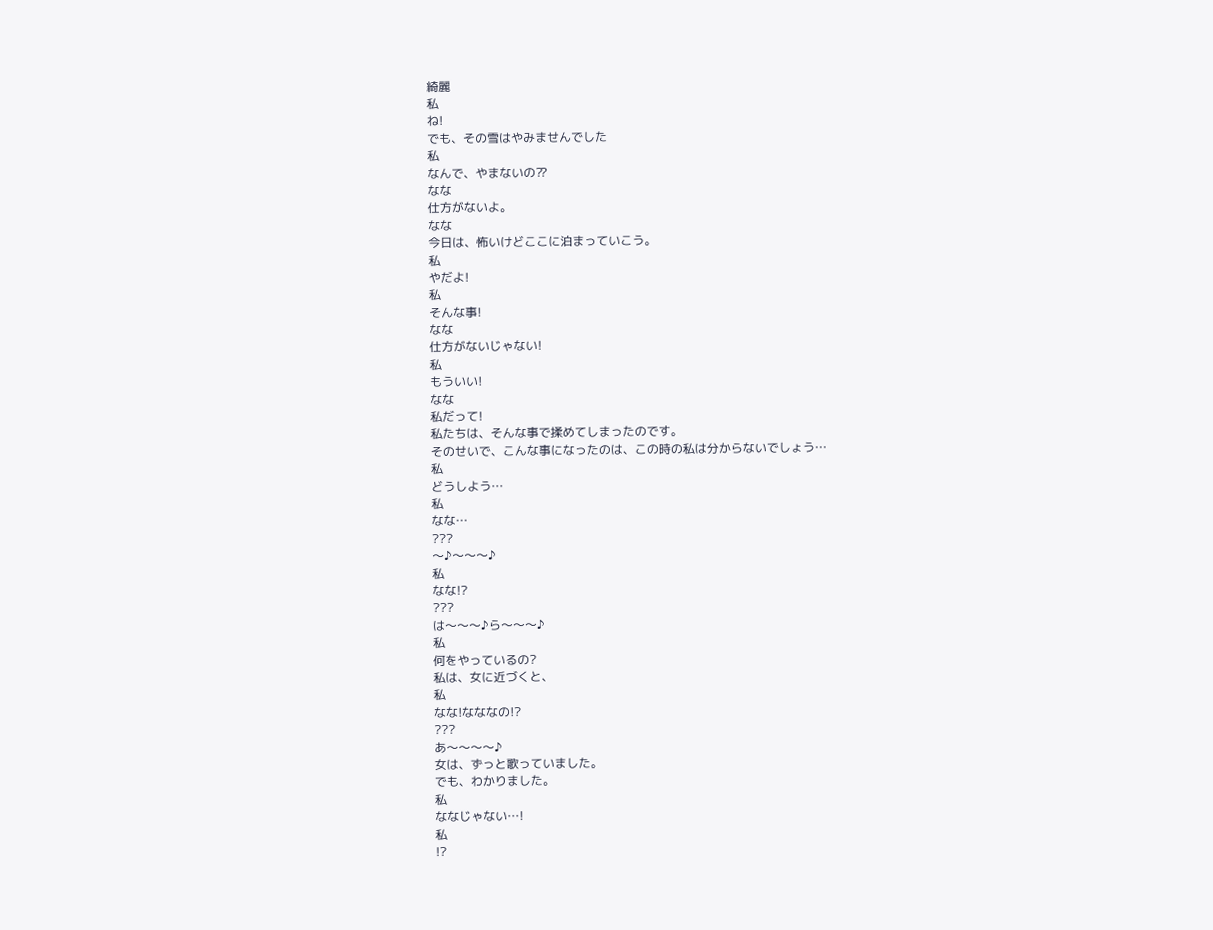綺麗
私
ね!
でも、その雪はやみませんでした
私
なんで、やまないの⁇
なな
仕方がないよ。
なな
今日は、怖いけどここに泊まっていこう。
私
やだよ!
私
そんな事!
なな
仕方がないじゃない!
私
もういい!
なな
私だって!
私たちは、そんな事で揉めてしまったのです。
そのせいで、こんな事になったのは、この時の私は分からないでしょう…
私
どうしよう…
私
なな…
???
〜♪〜〜〜♪
私
なな!?
???
は〜〜〜♪ら〜〜〜♪
私
何をやっているの?
私は、女に近づくと、
私
なな!なななの!?
???
あ〜〜〜〜♪
女は、ずっと歌っていました。
でも、わかりました。
私
ななじゃない…!
私
!?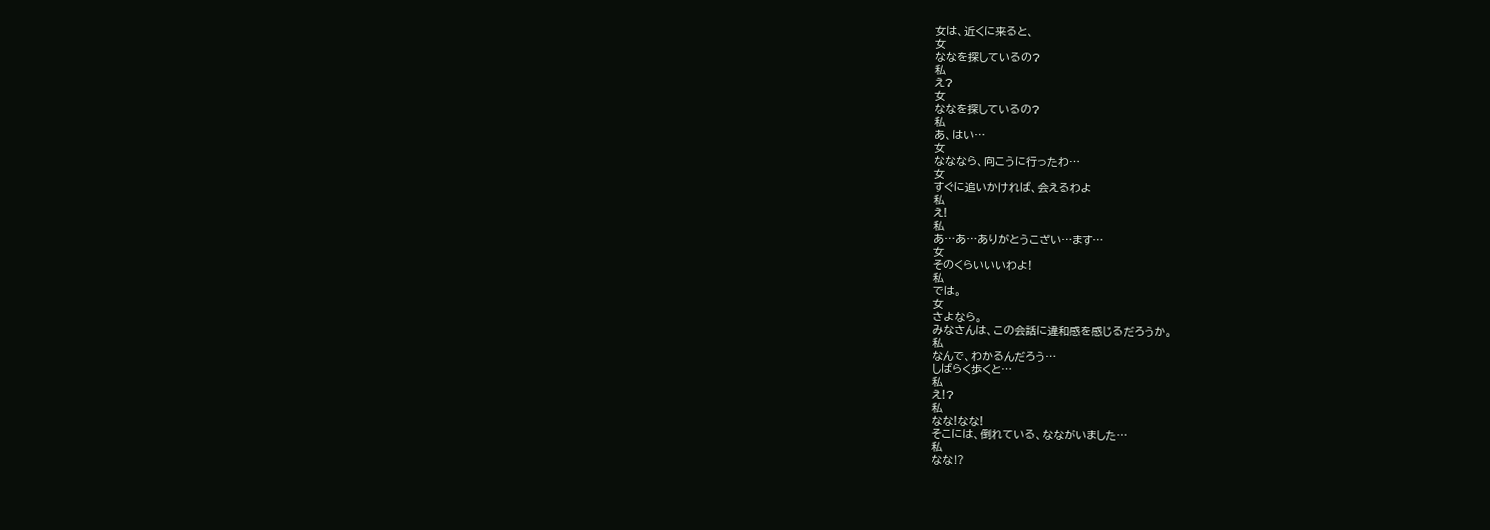女は、近くに来ると、
女
ななを探しているの?
私
え?
女
ななを探しているの?
私
あ、はい…
女
なななら、向こうに行ったわ…
女
すぐに追いかければ、会えるわよ
私
え!
私
あ…あ…ありがとうこざい…ます…
女
そのくらいいいわよ!
私
では。
女
さよなら。
みなさんは、この会話に違和感を感じるだろうか。
私
なんで、わかるんだろう…
しばらく歩くと…
私
え!?
私
なな!なな!
そこには、倒れている、なながいました…
私
なな⁉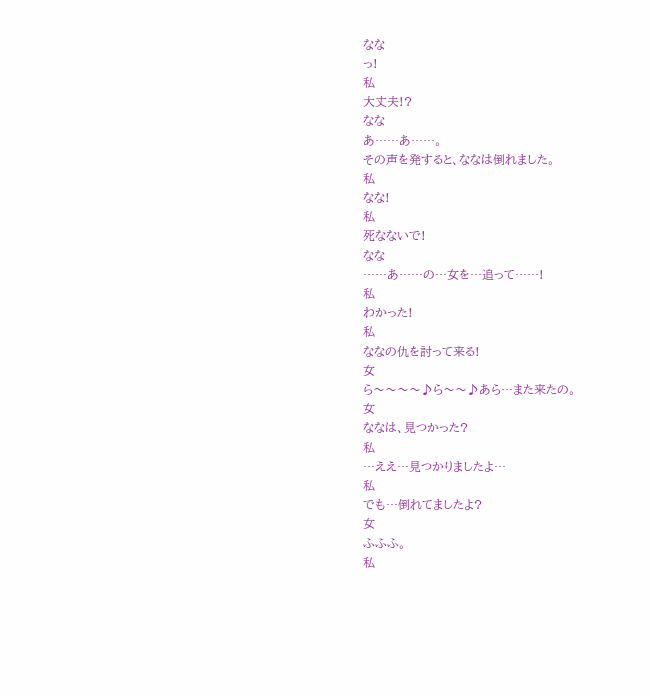なな
っ!
私
大丈夫!?
なな
あ……あ……。
その声を発すると、ななは倒れました。
私
なな!
私
死なないで!
なな
……あ……の…女を…追って……!
私
わかった!
私
ななの仇を討って来る!
女
ら〜〜〜〜♪ら〜〜♪あら…また来たの。
女
ななは、見つかった?
私
…ええ…見つかりましたよ…
私
でも…倒れてましたよ?
女
ふふふ。
私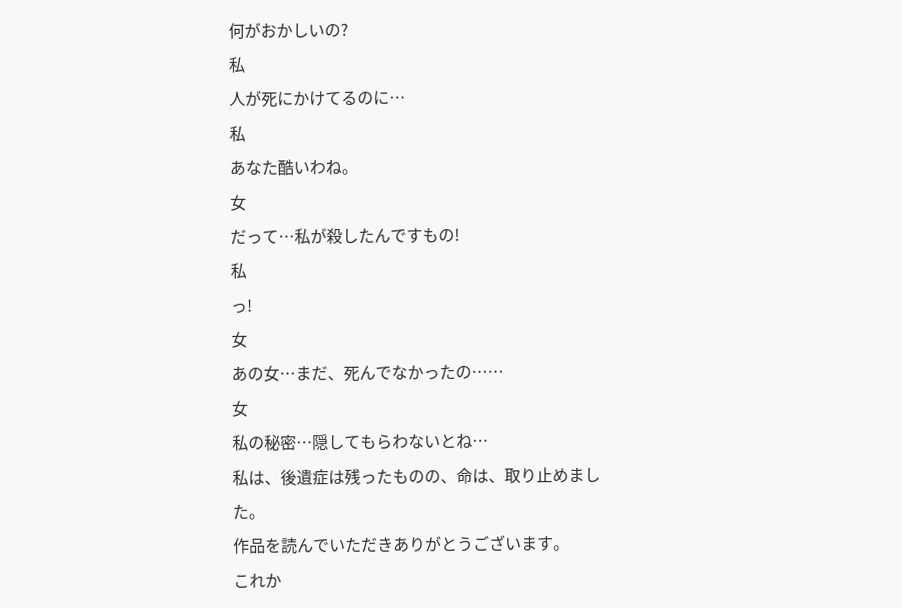何がおかしいの?
私
人が死にかけてるのに…
私
あなた酷いわね。
女
だって…私が殺したんですもの!
私
っ!
女
あの女…まだ、死んでなかったの……
女
私の秘密…隠してもらわないとね…
私は、後遺症は残ったものの、命は、取り止めました。
作品を読んでいただきありがとうございます。
これか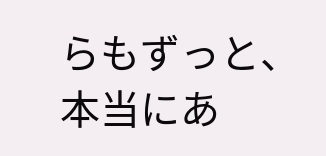らもずっと、本当にあ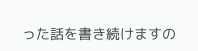った話を書き続けますの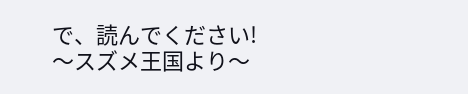で、読んでください!
〜スズメ王国より〜